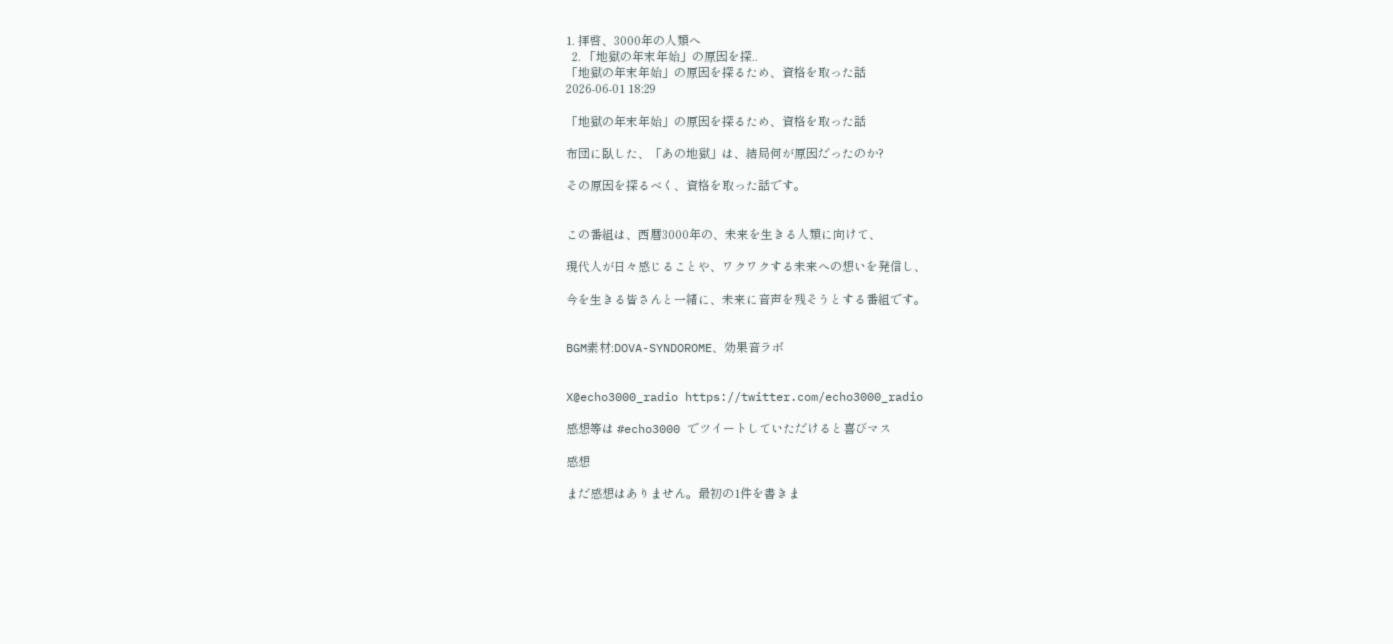1. 拝啓、3000年の人類へ
  2. 「地獄の年末年始」の原因を探..
「地獄の年末年始」の原因を探るため、資格を取った話
2026-06-01 18:29

「地獄の年末年始」の原因を探るため、資格を取った話

布団に臥した、「あの地獄」は、結局何が原因だったのか?

その原因を探るべく、資格を取った話です。


この番組は、西暦3000年の、未来を生きる人類に向けて、

現代人が日々感じることや、ワクワクする未来への想いを発信し、

今を生きる皆さんと一緒に、未来に音声を残そうとする番組です。


BGM素材:DOVA-SYNDOROME、効果音ラボ


X@echo3000_radio https://twitter.com/echo3000_radio

感想等は #echo3000 でツイートしていただけると喜びマス

感想

まだ感想はありません。最初の1件を書きま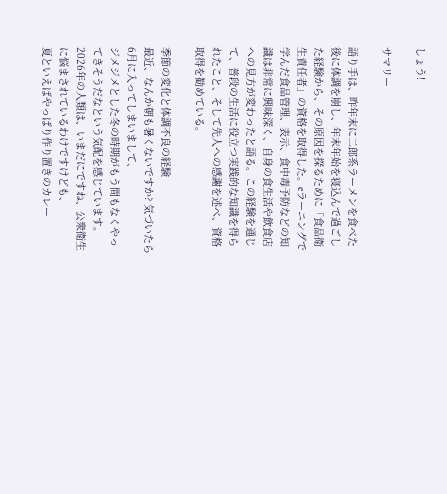しょう!

サマリー

語り手は、昨年末に二郎系ラーメンを食べた後に体調を崩し、年末年始を寝込んで過ごした経験から、その原因を探るために「食品衛生責任者」の資格を取得した。eラーニングで学んだ食品管理、表示、食中毒予防などの知識は非常に興味深く、自身の食生活や飲食店への見方が変わったと語る。この経験を通じて、普段の生活に役立つ実践的な知識を得られたこと、そして先人への感謝を述べ、資格取得を勧めている。

季節の変化と体調不良の経験
最近、なんか朝も暑くないですか? 気づいたら6月に入ってしまいまして、
ジメジメとした冬の時期がもう間もなくやってきそうだなという気配を感じています。
2026年の人類は、いまだにですね、公衆衛生に悩まされているわけですけども、
夏といえばやっぱり作り置きのカレー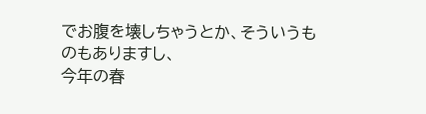でお腹を壊しちゃうとか、そういうものもありますし、
今年の春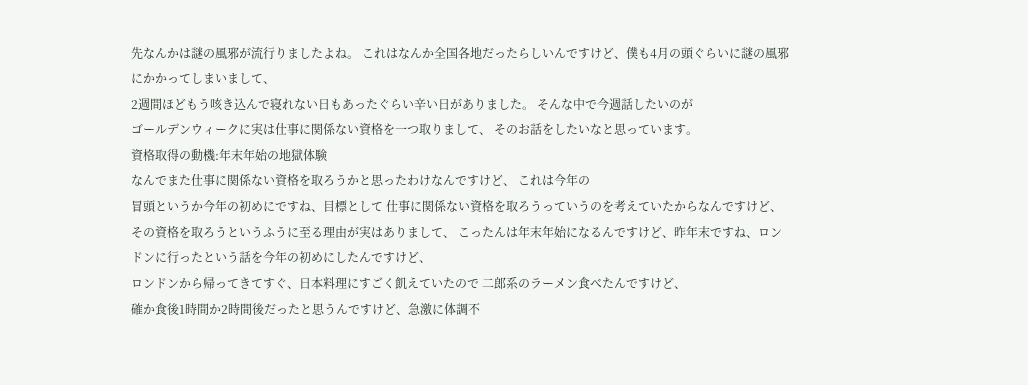先なんかは謎の風邪が流行りましたよね。 これはなんか全国各地だったらしいんですけど、僕も4月の頭ぐらいに謎の風邪にかかってしまいまして、
2週間ほどもう咳き込んで寝れない日もあったぐらい辛い日がありました。 そんな中で今週話したいのが
ゴールデンウィークに実は仕事に関係ない資格を一つ取りまして、 そのお話をしたいなと思っています。
資格取得の動機:年末年始の地獄体験
なんでまた仕事に関係ない資格を取ろうかと思ったわけなんですけど、 これは今年の
冒頭というか今年の初めにですね、目標として 仕事に関係ない資格を取ろうっていうのを考えていたからなんですけど、
その資格を取ろうというふうに至る理由が実はありまして、 こったんは年末年始になるんですけど、昨年末ですね、ロンドンに行ったという話を今年の初めにしたんですけど、
ロンドンから帰ってきてすぐ、日本料理にすごく飢えていたので 二郎系のラーメン食べたんですけど、
確か食後1時間か2時間後だったと思うんですけど、急激に体調不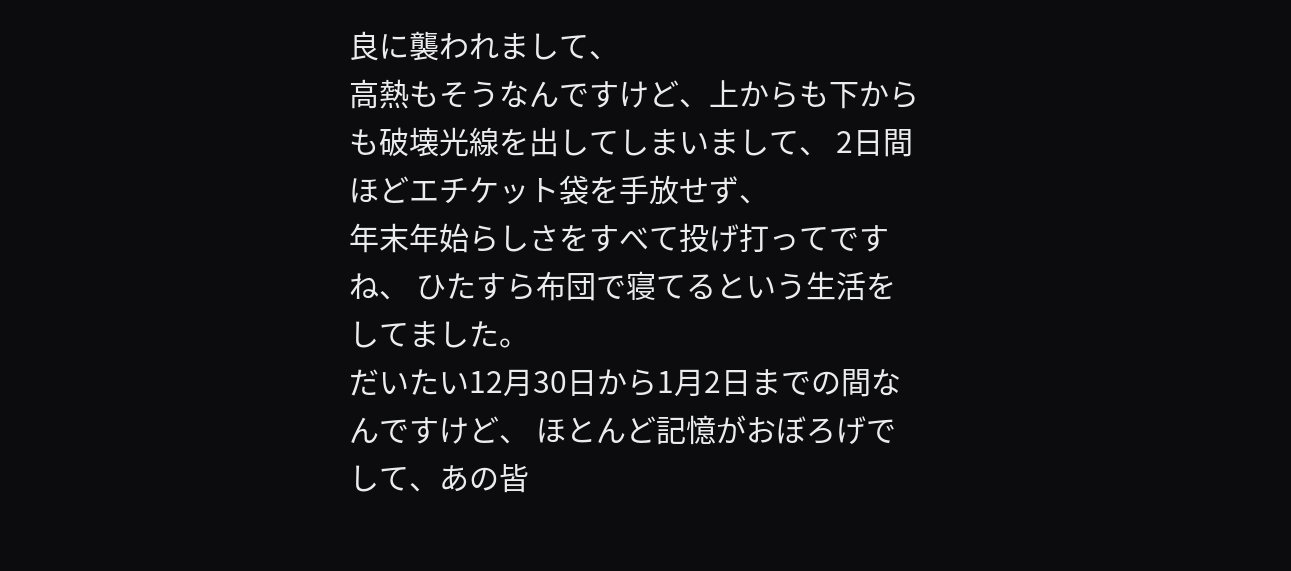良に襲われまして、
高熱もそうなんですけど、上からも下からも破壊光線を出してしまいまして、 2日間ほどエチケット袋を手放せず、
年末年始らしさをすべて投げ打ってですね、 ひたすら布団で寝てるという生活をしてました。
だいたい12月30日から1月2日までの間なんですけど、 ほとんど記憶がおぼろげでして、あの皆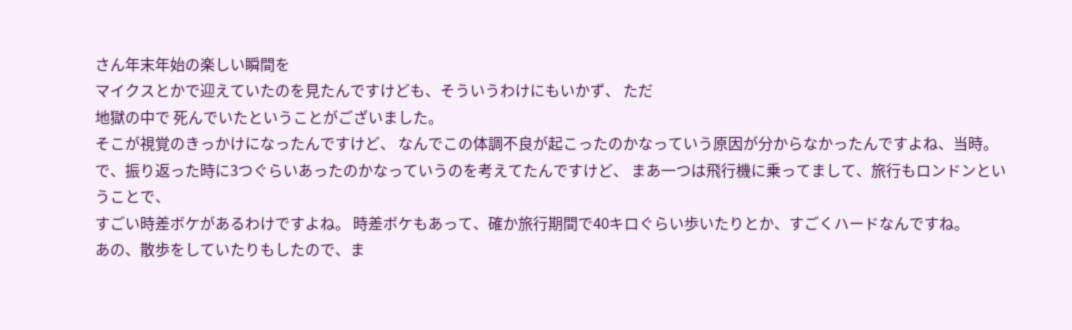さん年末年始の楽しい瞬間を
マイクスとかで迎えていたのを見たんですけども、そういうわけにもいかず、 ただ
地獄の中で 死んでいたということがございました。
そこが視覚のきっかけになったんですけど、 なんでこの体調不良が起こったのかなっていう原因が分からなかったんですよね、当時。
で、振り返った時に3つぐらいあったのかなっていうのを考えてたんですけど、 まあ一つは飛行機に乗ってまして、旅行もロンドンということで、
すごい時差ボケがあるわけですよね。 時差ボケもあって、確か旅行期間で40キロぐらい歩いたりとか、すごくハードなんですね。
あの、散歩をしていたりもしたので、ま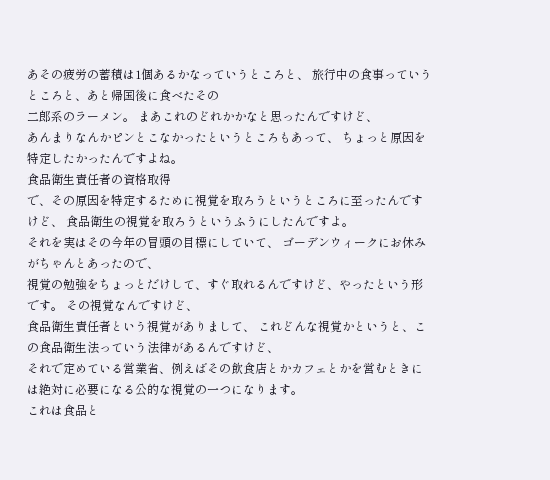あその疲労の蓄積は1個あるかなっていうところと、 旅行中の食事っていうところと、あと帰国後に食べたその
二郎系のラーメン。 まあこれのどれかかなと思ったんですけど、
あんまりなんかピンとこなかったというところもあって、 ちょっと原因を特定したかったんですよね。
食品衛生責任者の資格取得
で、その原因を特定するために視覚を取ろうというところに至ったんですけど、 食品衛生の視覚を取ろうというふうにしたんですよ。
それを実はその今年の冒頭の目標にしていて、 ゴーデンウィークにお休みがちゃんとあったので、
視覚の勉強をちょっとだけして、すぐ取れるんですけど、やったという形です。 その視覚なんですけど、
食品衛生責任者という視覚がありまして、 これどんな視覚かというと、この食品衛生法っていう法律があるんですけど、
それで定めている営業省、例えばその飲食店とかカフェとかを営むときには絶対に必要になる公的な視覚の一つになります。
これは食品と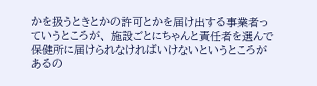かを扱うときとかの許可とかを届け出する事業者っていうところが、 施設ごとにちゃんと責任者を選んで保健所に届けられなければいけないというところがあるの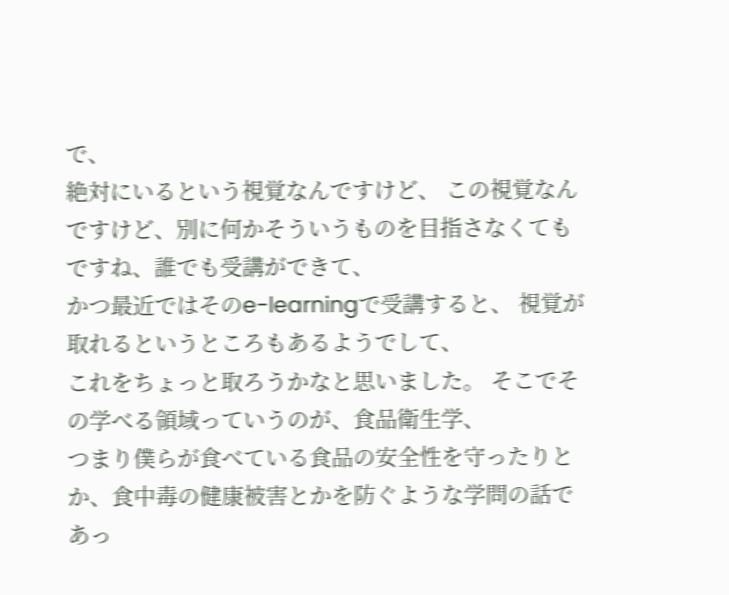で、
絶対にいるという視覚なんですけど、 この視覚なんですけど、別に何かそういうものを目指さなくてもですね、誰でも受講ができて、
かつ最近ではそのe-learningで受講すると、 視覚が取れるというところもあるようでして、
これをちょっと取ろうかなと思いました。 そこでその学べる領域っていうのが、食品衛生学、
つまり僕らが食べている食品の安全性を守ったりとか、食中毒の健康被害とかを防ぐような学問の話であっ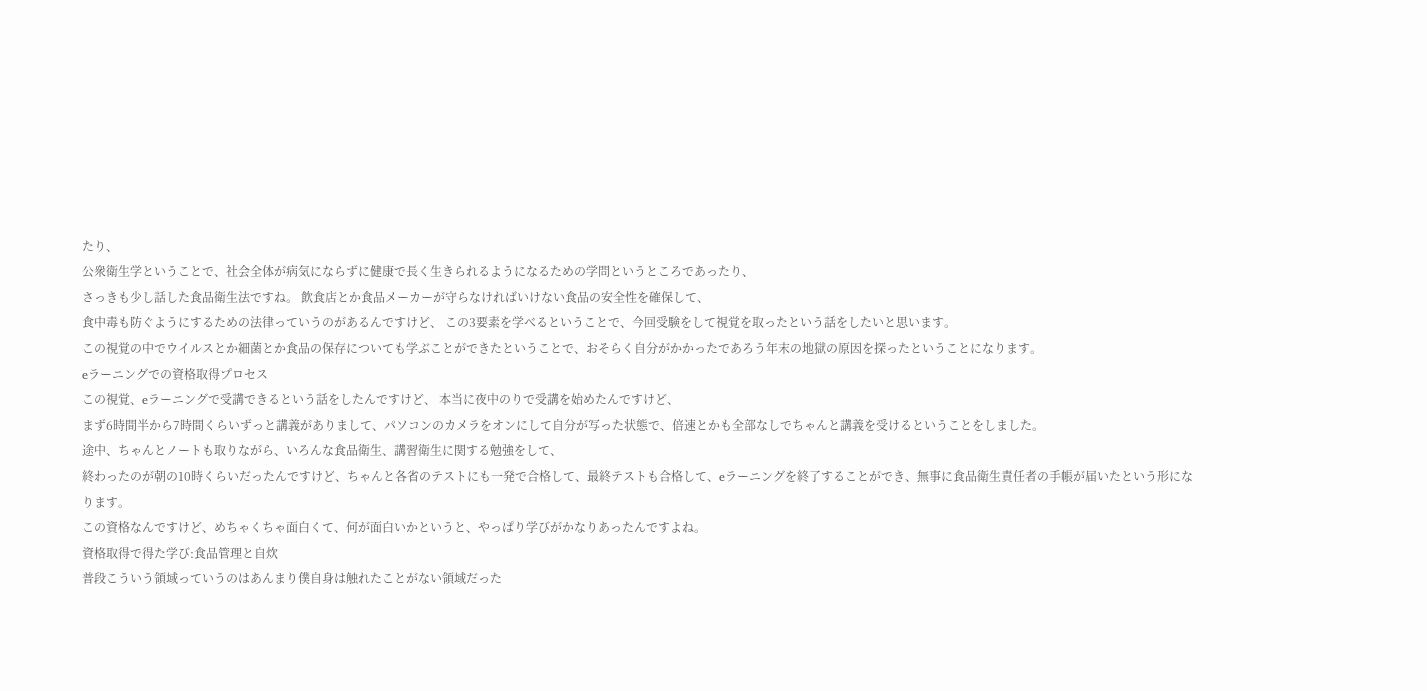たり、
公衆衛生学ということで、社会全体が病気にならずに健康で長く生きられるようになるための学問というところであったり、
さっきも少し話した食品衛生法ですね。 飲食店とか食品メーカーが守らなければいけない食品の安全性を確保して、
食中毒も防ぐようにするための法律っていうのがあるんですけど、 この3要素を学べるということで、今回受験をして視覚を取ったという話をしたいと思います。
この視覚の中でウイルスとか細菌とか食品の保存についても学ぶことができたということで、おそらく自分がかかったであろう年末の地獄の原因を探ったということになります。
eラーニングでの資格取得プロセス
この視覚、eラーニングで受講できるという話をしたんですけど、 本当に夜中のりで受講を始めたんですけど、
まず6時間半から7時間くらいずっと講義がありまして、パソコンのカメラをオンにして自分が写った状態で、倍速とかも全部なしでちゃんと講義を受けるということをしました。
途中、ちゃんとノートも取りながら、いろんな食品衛生、講習衛生に関する勉強をして、
終わったのが朝の10時くらいだったんですけど、ちゃんと各省のテストにも一発で合格して、最終テストも合格して、eラーニングを終了することができ、無事に食品衛生責任者の手帳が届いたという形になります。
この資格なんですけど、めちゃくちゃ面白くて、何が面白いかというと、やっぱり学びがかなりあったんですよね。
資格取得で得た学び:食品管理と自炊
普段こういう領域っていうのはあんまり僕自身は触れたことがない領域だった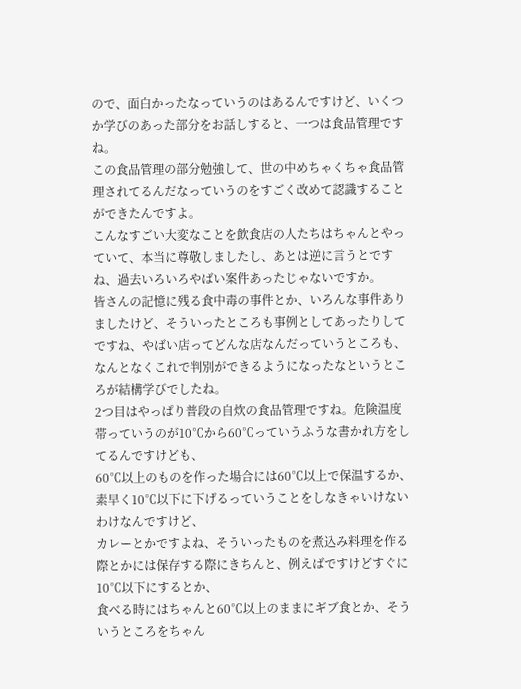ので、面白かったなっていうのはあるんですけど、いくつか学びのあった部分をお話しすると、一つは食品管理ですね。
この食品管理の部分勉強して、世の中めちゃくちゃ食品管理されてるんだなっていうのをすごく改めて認識することができたんですよ。
こんなすごい大変なことを飲食店の人たちはちゃんとやっていて、本当に尊敬しましたし、あとは逆に言うとですね、過去いろいろやばい案件あったじゃないですか。
皆さんの記憶に残る食中毒の事件とか、いろんな事件ありましたけど、そういったところも事例としてあったりしてですね、やばい店ってどんな店なんだっていうところも、なんとなくこれで判別ができるようになったなというところが結構学びでしたね。
2つ目はやっぱり普段の自炊の食品管理ですね。危険温度帯っていうのが10℃から60℃っていうふうな書かれ方をしてるんですけども、
60℃以上のものを作った場合には60℃以上で保温するか、素早く10℃以下に下げるっていうことをしなきゃいけないわけなんですけど、
カレーとかですよね、そういったものを煮込み料理を作る際とかには保存する際にきちんと、例えばですけどすぐに10℃以下にするとか、
食べる時にはちゃんと60℃以上のままにギブ食とか、そういうところをちゃん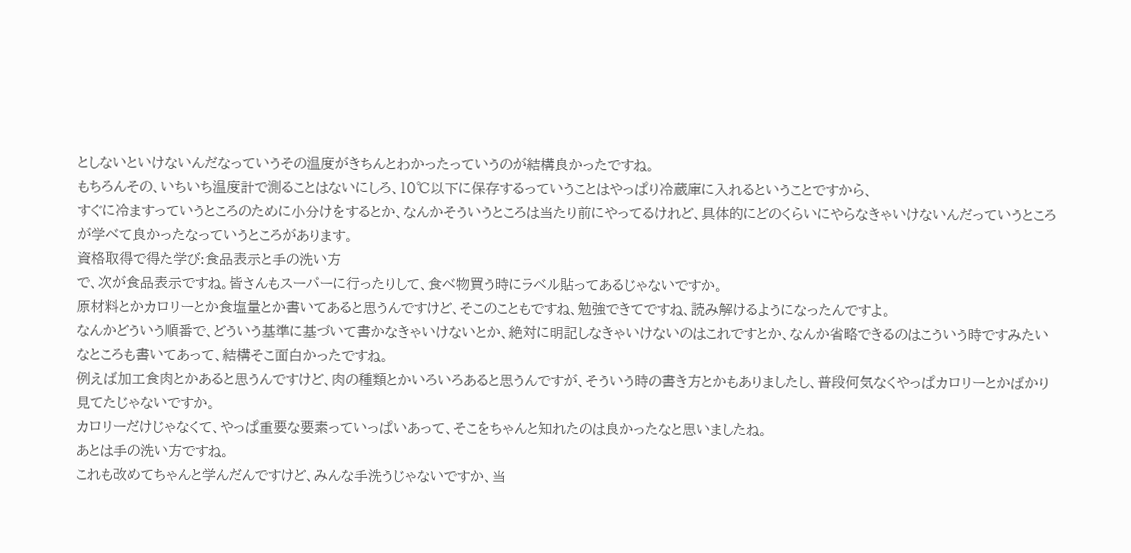としないといけないんだなっていうその温度がきちんとわかったっていうのが結構良かったですね。
もちろんその、いちいち温度計で測ることはないにしろ、10℃以下に保存するっていうことはやっぱり冷蔵庫に入れるということですから、
すぐに冷ますっていうところのために小分けをするとか、なんかそういうところは当たり前にやってるけれど、具体的にどのくらいにやらなきゃいけないんだっていうところが学べて良かったなっていうところがあります。
資格取得で得た学び:食品表示と手の洗い方
で、次が食品表示ですね。皆さんもスーパーに行ったりして、食べ物買う時にラベル貼ってあるじゃないですか。
原材料とかカロリーとか食塩量とか書いてあると思うんですけど、そこのこともですね、勉強できてですね、読み解けるようになったんですよ。
なんかどういう順番で、どういう基準に基づいて書かなきゃいけないとか、絶対に明記しなきゃいけないのはこれですとか、なんか省略できるのはこういう時ですみたいなところも書いてあって、結構そこ面白かったですね。
例えば加工食肉とかあると思うんですけど、肉の種類とかいろいろあると思うんですが、そういう時の書き方とかもありましたし、普段何気なくやっぱカロリーとかばかり見てたじゃないですか。
カロリーだけじゃなくて、やっぱ重要な要素っていっぱいあって、そこをちゃんと知れたのは良かったなと思いましたね。
あとは手の洗い方ですね。
これも改めてちゃんと学んだんですけど、みんな手洗うじゃないですか、当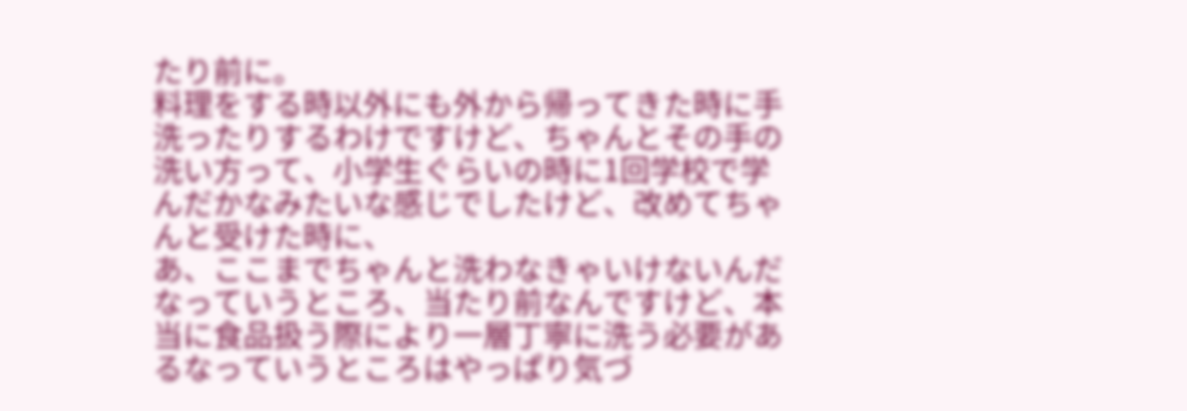たり前に。
料理をする時以外にも外から帰ってきた時に手洗ったりするわけですけど、ちゃんとその手の洗い方って、小学生ぐらいの時に1回学校で学んだかなみたいな感じでしたけど、改めてちゃんと受けた時に、
あ、ここまでちゃんと洗わなきゃいけないんだなっていうところ、当たり前なんですけど、本当に食品扱う際により一層丁寧に洗う必要があるなっていうところはやっぱり気づ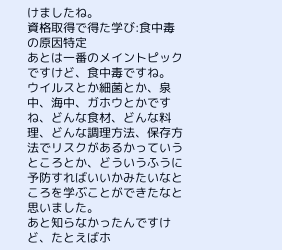けましたね。
資格取得で得た学び:食中毒の原因特定
あとは一番のメイントピックですけど、食中毒ですね。
ウイルスとか細菌とか、泉中、海中、ガホウとかですね、どんな食材、どんな料理、どんな調理方法、保存方法でリスクがあるかっていうところとか、どういうふうに予防すればいいかみたいなところを学ぶことができたなと思いました。
あと知らなかったんですけど、たとえばホ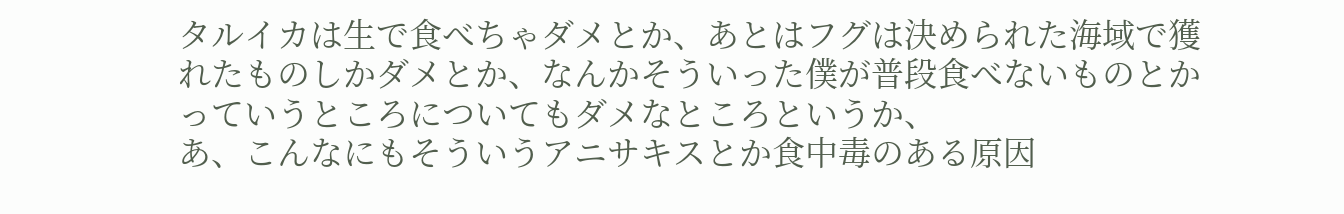タルイカは生で食べちゃダメとか、あとはフグは決められた海域で獲れたものしかダメとか、なんかそういった僕が普段食べないものとかっていうところについてもダメなところというか、
あ、こんなにもそういうアニサキスとか食中毒のある原因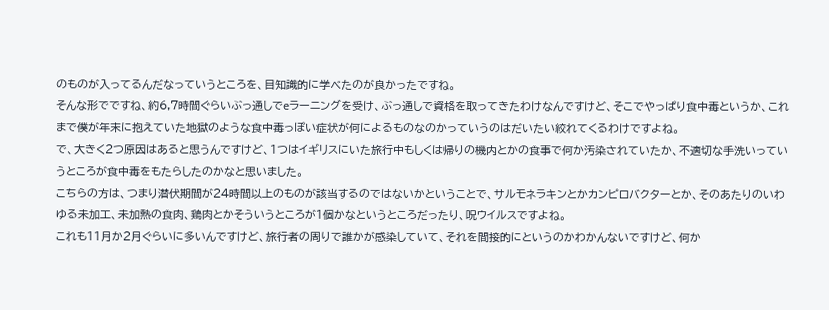のものが入ってるんだなっていうところを、目知識的に学べたのが良かったですね。
そんな形でですね、約6,7時間ぐらいぶっ通しでeラーニングを受け、ぶっ通しで資格を取ってきたわけなんですけど、そこでやっぱり食中毒というか、これまで僕が年末に抱えていた地獄のような食中毒っぽい症状が何によるものなのかっていうのはだいたい絞れてくるわけですよね。
で、大きく2つ原因はあると思うんですけど、1つはイギリスにいた旅行中もしくは帰りの機内とかの食事で何か汚染されていたか、不適切な手洗いっていうところが食中毒をもたらしたのかなと思いました。
こちらの方は、つまり潜伏期間が24時間以上のものが該当するのではないかということで、サルモネラキンとかカンピロバクターとか、そのあたりのいわゆる未加工、未加熱の食肉、鶏肉とかそういうところが1個かなというところだったり、呪ウイルスですよね。
これも11月か2月ぐらいに多いんですけど、旅行者の周りで誰かが感染していて、それを間接的にというのかわかんないですけど、何か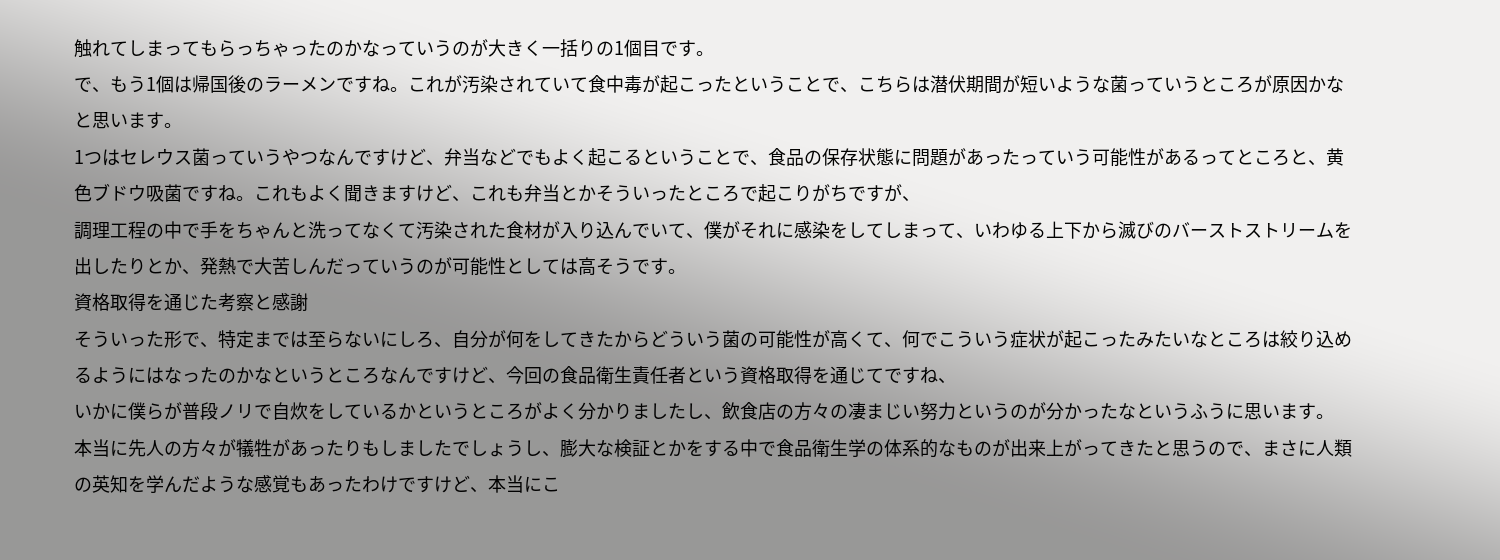触れてしまってもらっちゃったのかなっていうのが大きく一括りの1個目です。
で、もう1個は帰国後のラーメンですね。これが汚染されていて食中毒が起こったということで、こちらは潜伏期間が短いような菌っていうところが原因かなと思います。
1つはセレウス菌っていうやつなんですけど、弁当などでもよく起こるということで、食品の保存状態に問題があったっていう可能性があるってところと、黄色ブドウ吸菌ですね。これもよく聞きますけど、これも弁当とかそういったところで起こりがちですが、
調理工程の中で手をちゃんと洗ってなくて汚染された食材が入り込んでいて、僕がそれに感染をしてしまって、いわゆる上下から滅びのバーストストリームを出したりとか、発熱で大苦しんだっていうのが可能性としては高そうです。
資格取得を通じた考察と感謝
そういった形で、特定までは至らないにしろ、自分が何をしてきたからどういう菌の可能性が高くて、何でこういう症状が起こったみたいなところは絞り込めるようにはなったのかなというところなんですけど、今回の食品衛生責任者という資格取得を通じてですね、
いかに僕らが普段ノリで自炊をしているかというところがよく分かりましたし、飲食店の方々の凄まじい努力というのが分かったなというふうに思います。
本当に先人の方々が犠牲があったりもしましたでしょうし、膨大な検証とかをする中で食品衛生学の体系的なものが出来上がってきたと思うので、まさに人類の英知を学んだような感覚もあったわけですけど、本当にこ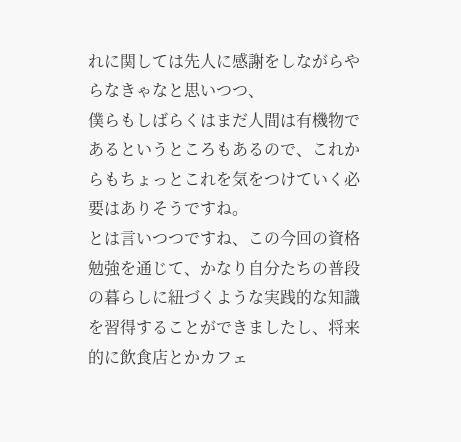れに関しては先人に感謝をしながらやらなきゃなと思いつつ、
僕らもしばらくはまだ人間は有機物であるというところもあるので、これからもちょっとこれを気をつけていく必要はありそうですね。
とは言いつつですね、この今回の資格勉強を通じて、かなり自分たちの普段の暮らしに紐づくような実践的な知識を習得することができましたし、将来的に飲食店とかカフェ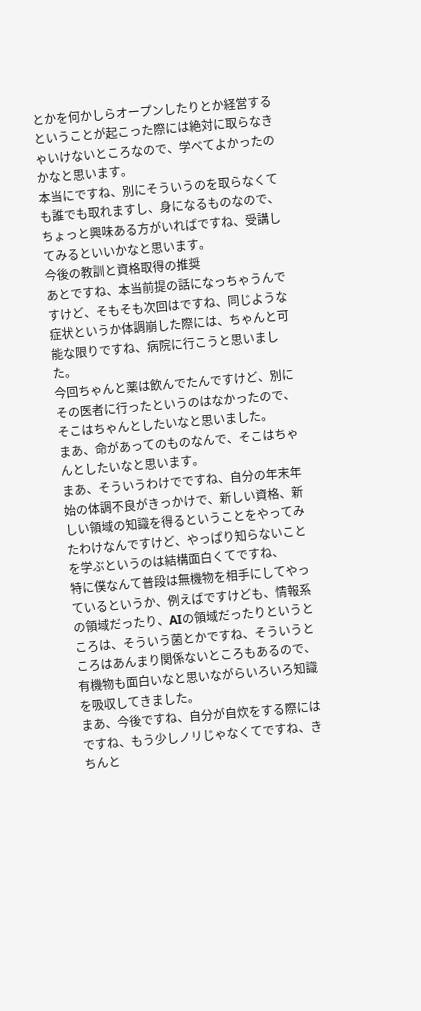とかを何かしらオープンしたりとか経営するということが起こった際には絶対に取らなきゃいけないところなので、学べてよかったのかなと思います。
本当にですね、別にそういうのを取らなくても誰でも取れますし、身になるものなので、ちょっと興味ある方がいればですね、受講してみるといいかなと思います。
今後の教訓と資格取得の推奨
あとですね、本当前提の話になっちゃうんですけど、そもそも次回はですね、同じような症状というか体調崩した際には、ちゃんと可能な限りですね、病院に行こうと思いました。
今回ちゃんと薬は飲んでたんですけど、別にその医者に行ったというのはなかったので、そこはちゃんとしたいなと思いました。
まあ、命があってのものなんで、そこはちゃんとしたいなと思います。
まあ、そういうわけでですね、自分の年末年始の体調不良がきっかけで、新しい資格、新しい領域の知識を得るということをやってみたわけなんですけど、やっぱり知らないことを学ぶというのは結構面白くてですね、
特に僕なんて普段は無機物を相手にしてやっているというか、例えばですけども、情報系の領域だったり、AIの領域だったりというところは、そういう菌とかですね、そういうところはあんまり関係ないところもあるので、有機物も面白いなと思いながらいろいろ知識を吸収してきました。
まあ、今後ですね、自分が自炊をする際にはですね、もう少しノリじゃなくてですね、きちんと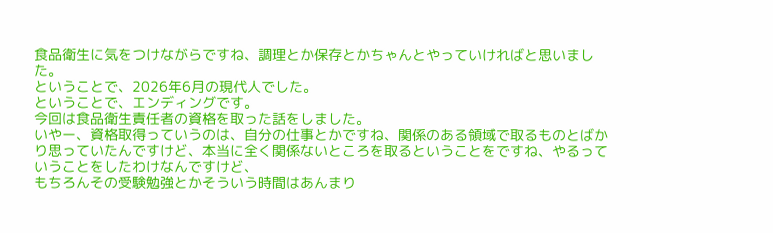食品衛生に気をつけながらですね、調理とか保存とかちゃんとやっていければと思いました。
ということで、2026年6月の現代人でした。
ということで、エンディングです。
今回は食品衛生責任者の資格を取った話をしました。
いやー、資格取得っていうのは、自分の仕事とかですね、関係のある領域で取るものとばかり思っていたんですけど、本当に全く関係ないところを取るということをですね、やるっていうことをしたわけなんですけど、
もちろんその受験勉強とかそういう時間はあんまり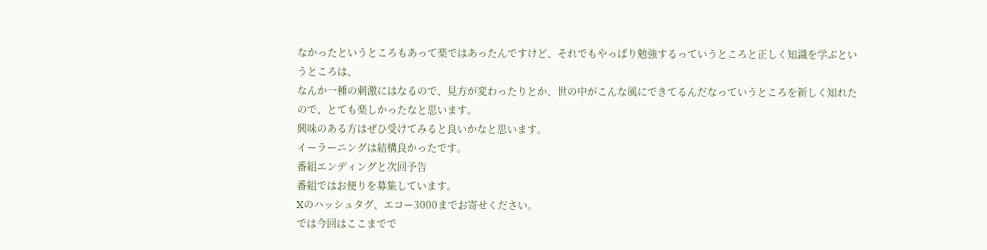なかったというところもあって楽ではあったんですけど、それでもやっぱり勉強するっていうところと正しく知識を学ぶというところは、
なんか一種の刺激にはなるので、見方が変わったりとか、世の中がこんな風にできてるんだなっていうところを新しく知れたので、とても楽しかったなと思います。
興味のある方はぜひ受けてみると良いかなと思います。
イーラーニングは結構良かったです。
番組エンディングと次回予告
番組ではお便りを募集しています。
Xのハッシュタグ、エコー3000までお寄せください。
では今回はここまでで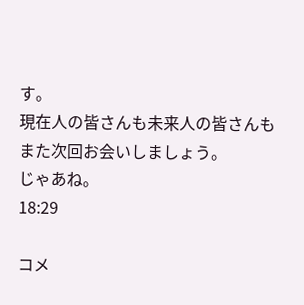す。
現在人の皆さんも未来人の皆さんもまた次回お会いしましょう。
じゃあね。
18:29

コメ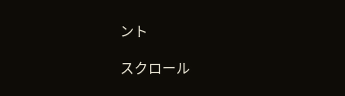ント

スクロール